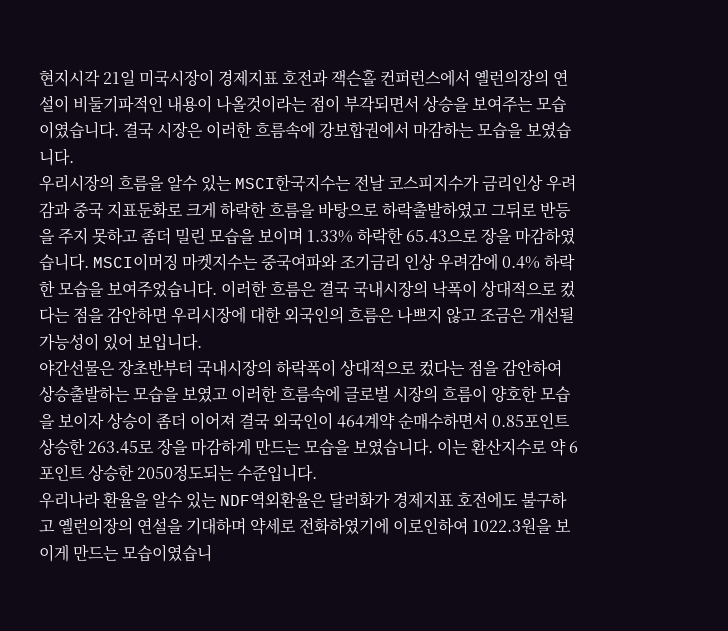현지시각 21일 미국시장이 경제지표 호전과 잭슨홀 컨퍼런스에서 옐런의장의 연설이 비둘기파적인 내용이 나올것이라는 점이 부각되면서 상승을 보여주는 모습이였습니다. 결국 시장은 이러한 흐름속에 강보합권에서 마감하는 모습을 보였습니다.
우리시장의 흐름을 알수 있는 MSCI한국지수는 전날 코스피지수가 금리인상 우려감과 중국 지표둔화로 크게 하락한 흐름을 바탕으로 하락출발하였고 그뒤로 반등을 주지 못하고 좀더 밀린 모습을 보이며 1.33% 하락한 65.43으로 장을 마감하였습니다. MSCI이머징 마켓지수는 중국여파와 조기금리 인상 우려감에 0.4% 하락한 모습을 보여주었습니다. 이러한 흐름은 결국 국내시장의 낙폭이 상대적으로 컸다는 점을 감안하면 우리시장에 대한 외국인의 흐름은 나쁘지 않고 조금은 개선될 가능성이 있어 보입니다.
야간선물은 장초반부터 국내시장의 하락폭이 상대적으로 컸다는 점을 감안하여 상승출발하는 모습을 보였고 이러한 흐름속에 글로벌 시장의 흐름이 양호한 모습을 보이자 상승이 좀더 이어져 결국 외국인이 464계약 순매수하면서 0.85포인트 상승한 263.45로 장을 마감하게 만드는 모습을 보였습니다. 이는 환산지수로 약 6포인트 상승한 2050정도되는 수준입니다.
우리나라 환율을 알수 있는 NDF역외환율은 달러화가 경제지표 호전에도 불구하고 옐런의장의 연설을 기대하며 약세로 전화하였기에 이로인하여 1022.3원을 보이게 만드는 모습이였습니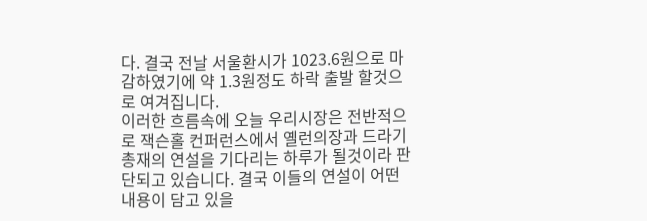다. 결국 전날 서울환시가 1023.6원으로 마감하였기에 약 1.3원정도 하락 출발 할것으로 여겨집니다.
이러한 흐름속에 오늘 우리시장은 전반적으로 잭슨홀 컨퍼런스에서 옐런의장과 드라기 총재의 연설을 기다리는 하루가 될것이라 판단되고 있습니다. 결국 이들의 연설이 어떤 내용이 담고 있을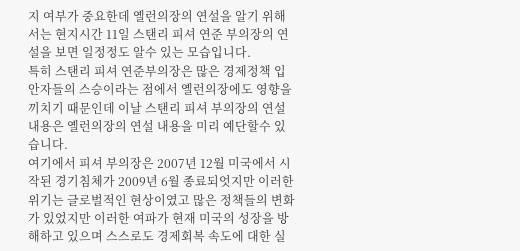지 여부가 중요한데 옐런의장의 연설을 알기 위해서는 현지시간 11일 스탠리 피셔 연준 부의장의 연설을 보면 일정정도 알수 있는 모습입니다.
특히 스탠리 피셔 연준부의장은 많은 경제정책 입안자들의 스승이라는 점에서 옐런의장에도 영향을 끼치기 때문인데 이날 스탠리 피셔 부의장의 연설내용은 옐런의장의 연설 내용을 미리 예단할수 있습니다.
여기에서 피셔 부의장은 2007년 12월 미국에서 시작된 경기침체가 2009년 6월 종료되엇지만 이러한 위기는 글로벌적인 현상이였고 많은 정책들의 변화가 있었지만 이러한 여파가 현재 미국의 성장을 방해하고 있으며 스스로도 경제회복 속도에 대한 실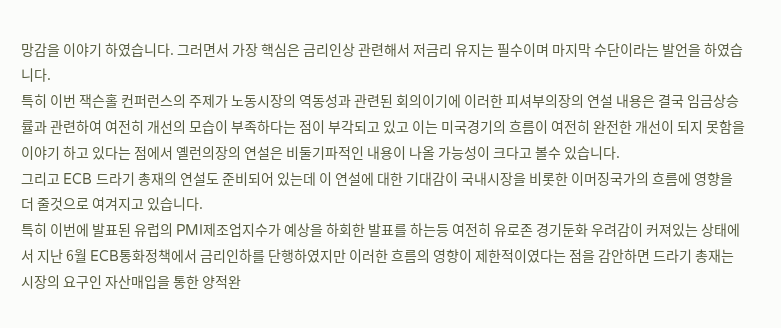망감을 이야기 하였습니다. 그러면서 가장 핵심은 금리인상 관련해서 저금리 유지는 필수이며 마지막 수단이라는 발언을 하였습니다.
특히 이번 잭슨홀 컨퍼런스의 주제가 노동시장의 역동성과 관련된 회의이기에 이러한 피셔부의장의 연설 내용은 결국 임금상승률과 관련하여 여전히 개선의 모습이 부족하다는 점이 부각되고 있고 이는 미국경기의 흐름이 여전히 완전한 개선이 되지 못함을 이야기 하고 있다는 점에서 옐런의장의 연설은 비둘기파적인 내용이 나올 가능성이 크다고 볼수 있습니다.
그리고 ECB 드라기 총재의 연설도 준비되어 있는데 이 연설에 대한 기대감이 국내시장을 비롯한 이머징국가의 흐름에 영향을 더 줄것으로 여겨지고 있습니다.
특히 이번에 발표된 유럽의 PMI제조업지수가 예상을 하회한 발표를 하는등 여전히 유로존 경기둔화 우려감이 커져있는 상태에서 지난 6월 ECB통화정책에서 금리인하를 단행하였지만 이러한 흐름의 영향이 제한적이였다는 점을 감안하면 드라기 총재는 시장의 요구인 자산매입을 통한 양적완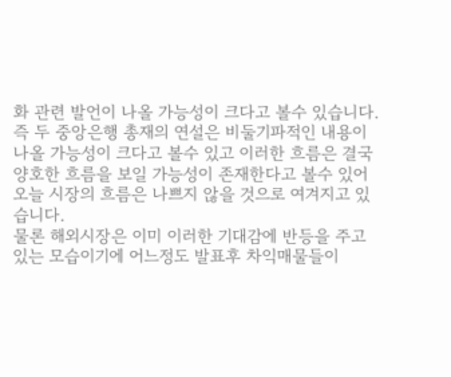화 관련 발언이 나올 가능성이 크다고 볼수 있습니다.
즉 두 중앙은행 총재의 연설은 비둘기파적인 내용이 나올 가능성이 크다고 볼수 있고 이러한 흐름은 결국 양호한 흐름을 보일 가능성이 존재한다고 볼수 있어 오늘 시장의 흐름은 나쁘지 않을 것으로 여겨지고 있습니다.
물론 해외시장은 이미 이러한 기대감에 반등을 주고 있는 모습이기에 어느정도 발표후 차익매물들이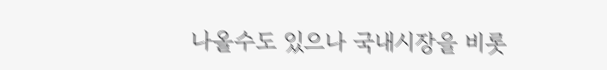나올수도 있으나 국내시장을 비롯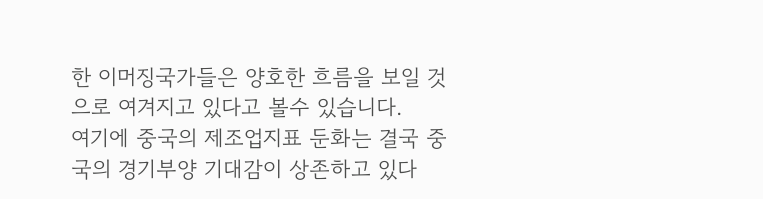한 이머징국가들은 양호한 흐름을 보일 것으로 여겨지고 있다고 볼수 있습니다.
여기에 중국의 제조업지표 둔화는 결국 중국의 경기부양 기대감이 상존하고 있다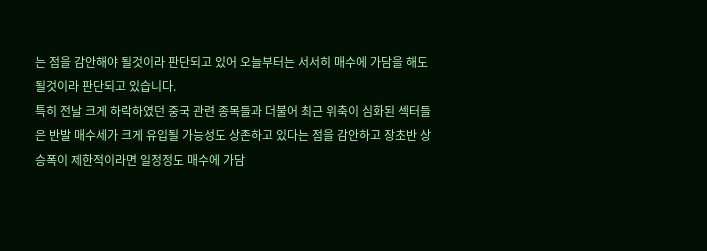는 점을 감안해야 될것이라 판단되고 있어 오늘부터는 서서히 매수에 가담을 해도 될것이라 판단되고 있습니다.
특히 전날 크게 하락하였던 중국 관련 종목들과 더불어 최근 위축이 심화된 섹터들은 반발 매수세가 크게 유입될 가능성도 상존하고 있다는 점을 감안하고 장초반 상승폭이 제한적이라면 일정정도 매수에 가담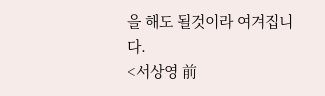을 해도 될것이라 여겨집니다.
<서상영 前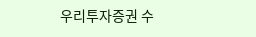우리투자증권 수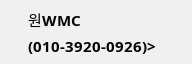원WMC (010-3920-0926)>